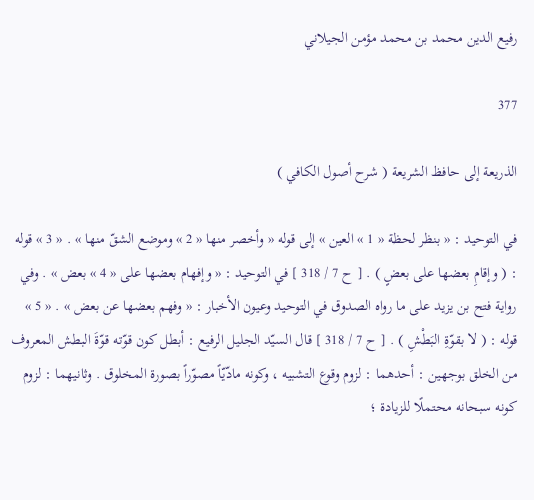رفيع الدين محمد بن محمد مؤمن الجيلاني

377

الذريعة إلى حافظ الشريعة ( شرح أصول الكافي )

في التوحيد : « بنظر لحظة « 1 » العين » إلى قوله « وأخصر منها « 2 » وموضع الشقّ منها » . « 3 » قوله : ( وإقامِ بعضها على بعضٍ ) . [ ح 7 / 318 ] في التوحيد : « وإفهام بعضها على « 4 » بعض » . وفي رواية فتح بن يزيد على ما رواه الصدوق في التوحيد وعيون الأخبار : « وفهم بعضها عن بعض » . « 5 » قوله : ( لا بقوّةِ البَطْشِ ) . [ ح 7 / 318 ] قال السيّد الجليل الرفيع : أبطل كون قوّته قوّةَ البطش المعروف من الخلق بوجهين : أحدهما : لزوم وقوع التشبيه ، وكونه مادّيّاً مصوّراً بصورة المخلوق . وثانيهما : لزوم كونه سبحانه محتملًا للزيادة ؛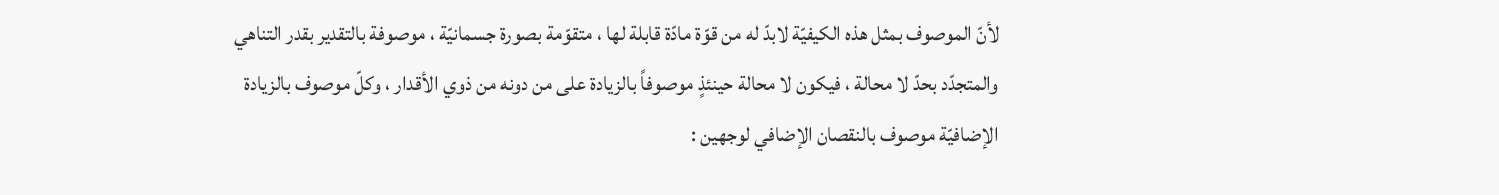لأنّ الموصوف بمثل هذه الكيفيّة لابدّ له من قوّة مادّة قابلة لها ، متقوّمة بصورة جسمانيّة ، موصوفة بالتقدير بقدر التناهي والمتجدّد بحدّ لا محالة ، فيكون لا محالة حينئذٍ موصوفاً بالزيادة على من دونه من ذوي الأقدار ، وكلّ موصوف بالزيادة الإضافيّة موصوف بالنقصان الإضافي لوجهين :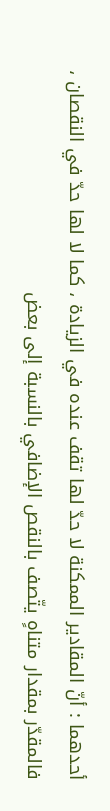أحدهما : أنّ المقادير الممكنة لا حدّ لها تقف عنده في الزيادة ، كما لا لها حدّ في النقصان ، فالمقدّر بمقدار متناهٍ يتّصف بالنقص الإضافي بالنسبة إلى بعض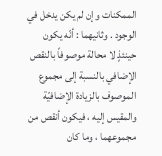الممكنات وإن لم يكن يدخل في الوجود . وثانيهما : أنّه يكون حينئذٍ لا محالة موصوفاً بالنقص الإضافي بالنسبة إلى مجموع الموصوف بالزيادة الإضافيّة والمقيس إليه ، فيكون أنقص من مجموعهما ، وما كان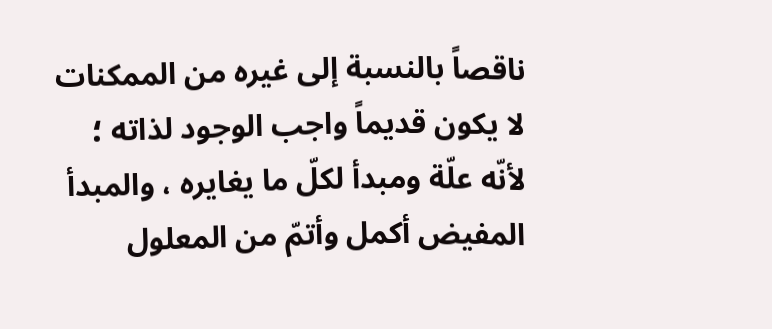ناقصاً بالنسبة إلى غيره من الممكنات لا يكون قديماً واجب الوجود لذاته ؛ لأنّه علّة ومبدأ لكلّ ما يغايره ، والمبدأ المفيض أكمل وأتمّ من المعلول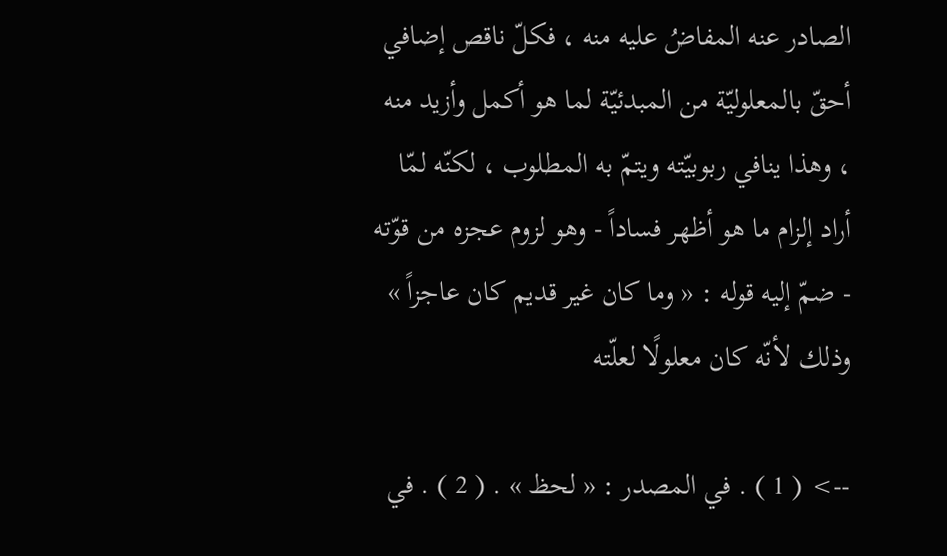الصادر عنه المفاضُ عليه منه ، فكلّ ناقص إضافي أحقّ بالمعلوليّة من المبدئيّة لما هو أكمل وأزيد منه ، وهذا ينافي ربوبيّته ويتمّ به المطلوب ، لكنّه لمّا أراد إلزام ما هو أظهر فساداً - وهو لزوم عجزه من قوّته - ضمّ إليه قوله : « وما كان غير قديم كان عاجزاً » وذلك لأنّه كان معلولًا لعلّته

--> ( 1 ) . في المصدر : « لحظ » . ( 2 ) . في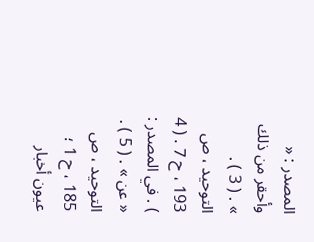المصدر : « وأحقر من ذلك » . ( 3 ) . التوحيد ، ص 193 ، ح 7 . ( 4 ) . في المصدر : « عن » . ( 5 ) . التوحيد ، ص 185 ، ح 1 ؛ عيون أخبار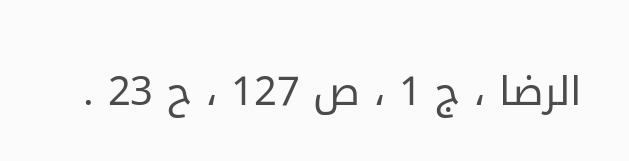الرضا ، ج 1 ، ص 127 ، ح 23 .